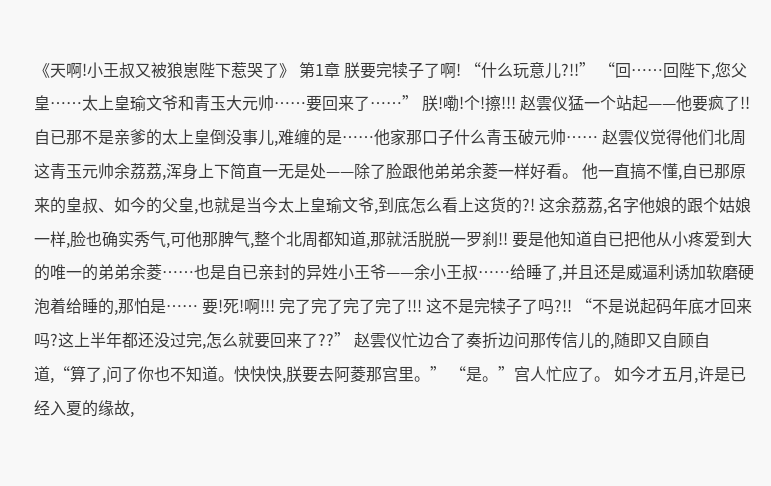《天啊!小王叔又被狼崽陛下惹哭了》 第1章 朕要完犊子了啊! “什么玩意儿?!!” “回……回陛下,您父皇……太上皇瑜文爷和青玉大元帅……要回来了……” 朕!嘞!个!擦!!! 赵雲仪猛一个站起——他要疯了!! 自已那不是亲爹的太上皇倒没事儿,难缠的是……他家那口子什么青玉破元帅…… 赵雲仪觉得他们北周这青玉元帅余荔荔,浑身上下简直一无是处——除了脸跟他弟弟余菱一样好看。 他一直搞不懂,自已那原来的皇叔、如今的父皇,也就是当今太上皇瑜文爷,到底怎么看上这货的?! 这余荔荔,名字他娘的跟个姑娘一样,脸也确实秀气,可他那脾气,整个北周都知道,那就活脱脱一罗刹!! 要是他知道自已把他从小疼爱到大的唯一的弟弟余菱……也是自已亲封的异姓小王爷——余小王叔……给睡了,并且还是威逼利诱加软磨硬泡着给睡的,那怕是…… 要!死!啊!!! 完了完了完了完了!!! 这不是完犊子了吗?!! “不是说起码年底才回来吗?这上半年都还没过完,怎么就要回来了??” 赵雲仪忙边合了奏折边问那传信儿的,随即又自顾自道,“算了,问了你也不知道。快快快,朕要去阿菱那宫里。” “是。”宫人忙应了。 如今才五月,许是已经入夏的缘故,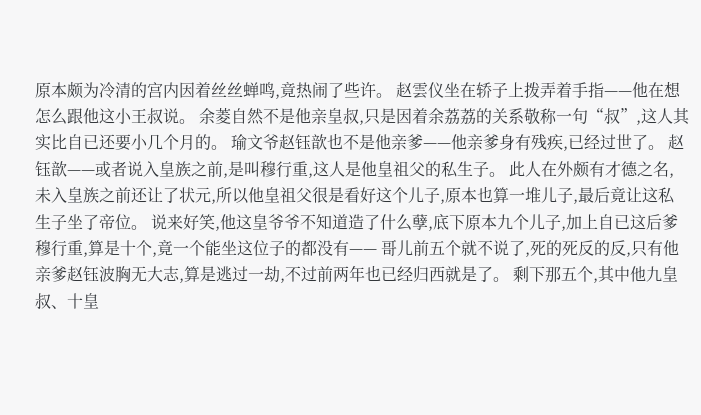原本颇为冷清的宫内因着丝丝蝉鸣,竟热闹了些许。 赵雲仪坐在轿子上拨弄着手指——他在想怎么跟他这小王叔说。 余菱自然不是他亲皇叔,只是因着余荔荔的关系敬称一句“叔”,这人其实比自已还要小几个月的。 瑜文爷赵钰歆也不是他亲爹——他亲爹身有残疾,已经过世了。 赵钰歆——或者说入皇族之前,是叫穆行重,这人是他皇祖父的私生子。 此人在外颇有才德之名,未入皇族之前还让了状元,所以他皇祖父很是看好这个儿子,原本也算一堆儿子,最后竟让这私生子坐了帝位。 说来好笑,他这皇爷爷不知道造了什么孽,底下原本九个儿子,加上自已这后爹穆行重,算是十个,竟一个能坐这位子的都没有—— 哥儿前五个就不说了,死的死反的反,只有他亲爹赵钰波胸无大志,算是逃过一劫,不过前两年也已经归西就是了。 剩下那五个,其中他九皇叔、十皇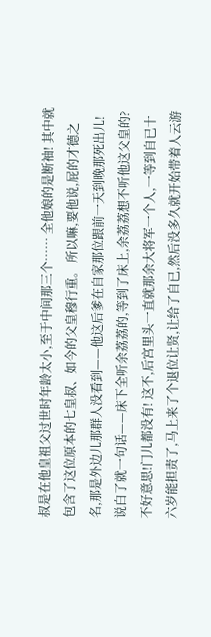叔是在他皇祖父过世时年龄太小,至于中间那三个…… 全他娘的是断袖! 其中就包含了这位原本的七皇叔、如今的父皇穆行重。 所以嘛,要他说,屁的才德之名,那是外边儿那群人没看到——他这后爹在自家那位跟前一天到晚那死出儿! 说白了就一句话——床下全听余荔荔的,等到了床上,余荔荔想不听他这父皇的?不好意思!门儿都没有! 这不,后宫里头一直就那余大将军一个人,一等到自已十六岁能担责了,马上来了个退位让贤,让给了自已,然后没多久就开始带着人云游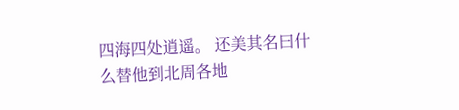四海四处逍遥。 还美其名曰什么替他到北周各地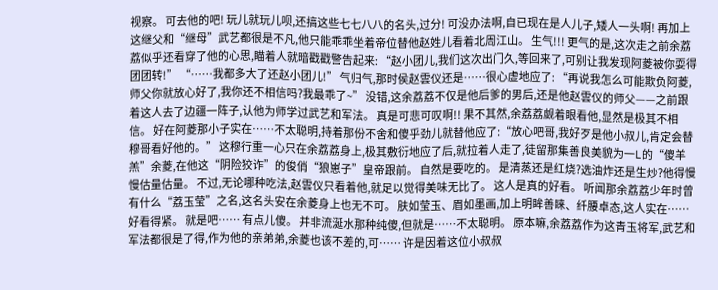视察。 可去他的吧! 玩儿就玩儿呗,还搞这些七七八八的名头,过分! 可没办法啊,自已现在是人儿子,矮人一头啊! 再加上这继父和“继母”武艺都很是不凡,他只能乖乖坐着帝位替他赵姓儿看着北周江山。 生气!!! 更气的是,这次走之前余荔荔似乎还看穿了他的心思,瞄着人就暗戳戳警告起来: “赵小团儿,我们这次出门久,等回来了,可别让我发现阿菱被你耍得团团转!” “……我都多大了还赵小团儿!” 气归气,那时侯赵雲仪还是……很心虚地应了: “再说我怎么可能欺负阿菱,师父你就放心好了,我你还不相信吗?我最乖了~” 没错,这余荔荔不仅是他后爹的男后,还是他赵雲仪的师父——之前跟着这人去了边疆一阵子,认他为师学过武艺和军法。 真是可悲可叹啊!! 果不其然,余荔荔觑着眼看他,显然是极其不相信。 好在阿菱那小子实在……不太聪明,持着那份不舍和傻乎劲儿就替他应了:“放心吧哥,我好歹是他小叔儿,肯定会替穆哥看好他的。” 这穆行重一心只在余荔荔身上,极其敷衍地应了后,就拉着人走了,徒留那集善良美貌为一L的“傻羊羔”余菱,在他这“阴险狡诈”的俊俏“狼崽子”皇帝跟前。 自然是要吃的。 是清蒸还是红烧?选油炸还是生炒?他得慢慢估量估量。 不过,无论哪种吃法,赵雲仪只看着他,就足以觉得美味无比了。 这人是真的好看。 听闻那余荔荔少年时曾有什么“荔玉莹”之名,这名头安在余菱身上也无不可。 肤如莹玉、眉如墨画,加上明眸善睐、纤腰卓态,这人实在……好看得紧。 就是吧…… 有点儿傻。 并非流涎水那种纯傻,但就是……不太聪明。 原本嘛,余荔荔作为这青玉将军,武艺和军法都很是了得,作为他的亲弟弟,余菱也该不差的,可…… 许是因着这位小叔叔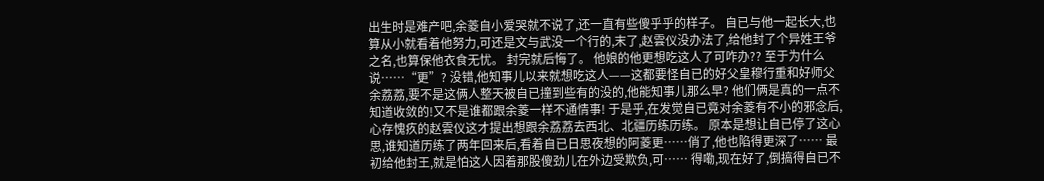出生时是难产吧,余菱自小爱哭就不说了,还一直有些傻乎乎的样子。 自已与他一起长大,也算从小就看着他努力,可还是文与武没一个行的,末了,赵雲仪没办法了,给他封了个异姓王爷之名,也算保他衣食无忧。 封完就后悔了。 他娘的他更想吃这人了可咋办?? 至于为什么说……“更”? 没错,他知事儿以来就想吃这人——这都要怪自已的好父皇穆行重和好师父余荔荔,要不是这俩人整天被自已撞到些有的没的,他能知事儿那么早? 他们俩是真的一点不知道收敛的!又不是谁都跟余菱一样不通情事! 于是乎,在发觉自已竟对余菱有不小的邪念后,心存愧疚的赵雲仪这才提出想跟余荔荔去西北、北疆历练历练。 原本是想让自已停了这心思,谁知道历练了两年回来后,看着自已日思夜想的阿菱更……俏了,他也陷得更深了…… 最初给他封王,就是怕这人因着那股傻劲儿在外边受欺负,可…… 得嘞,现在好了,倒搞得自已不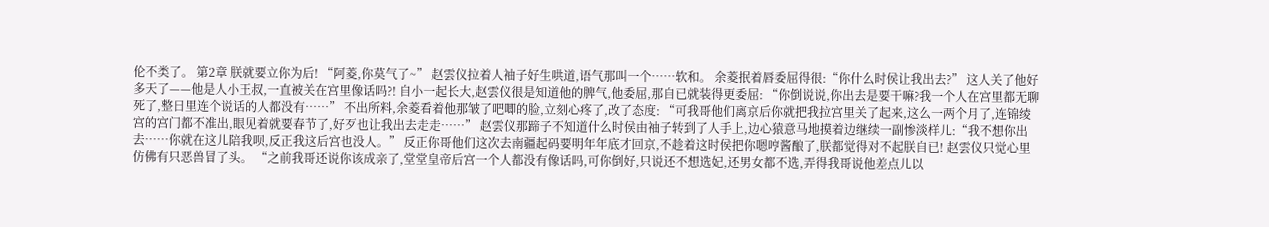伦不类了。 第2章 朕就要立你为后! “阿菱,你莫气了~” 赵雲仪拉着人袖子好生哄道,语气那叫一个……软和。 余菱抿着唇委屈得很:“你什么时侯让我出去?” 这人关了他好多天了——他是人小王叔,一直被关在宫里像话吗?! 自小一起长大,赵雲仪很是知道他的脾气,他委屈,那自已就装得更委屈: “你倒说说,你出去是要干嘛?我一个人在宫里都无聊死了,整日里连个说话的人都没有……” 不出所料,余菱看着他那皱了吧唧的脸,立刻心疼了,改了态度: “可我哥他们离京后你就把我拉宫里关了起来,这么一两个月了,连锦绫宫的宫门都不准出,眼见着就要春节了,好歹也让我出去走走……” 赵雲仪那蹄子不知道什么时侯由袖子转到了人手上,边心猿意马地摸着边继续一副惨淡样儿:“我不想你出去……你就在这儿陪我呗,反正我这后宫也没人。” 反正你哥他们这次去南疆起码要明年年底才回京,不趁着这时侯把你嗯哼酱酿了,朕都觉得对不起朕自已! 赵雲仪只觉心里仿佛有只恶兽冒了头。 “之前我哥还说你该成亲了,堂堂皇帝后宫一个人都没有像话吗,可你倒好,只说还不想选妃,还男女都不选,弄得我哥说他差点儿以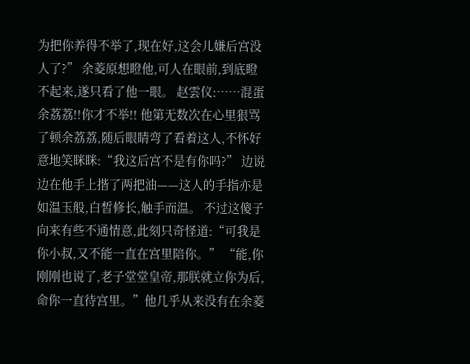为把你养得不举了,现在好,这会儿嫌后宫没人了?” 余菱原想瞪他,可人在眼前,到底瞪不起来,遂只看了他一眼。 赵雲仪:……混蛋余荔荔!!你才不举!! 他第无数次在心里狠骂了顿余荔荔,随后眼睛弯了看着这人,不怀好意地笑眯眯:“我这后宫不是有你吗?” 边说边在他手上揩了两把油——这人的手指亦是如温玉般,白皙修长,触手而温。 不过这傻子向来有些不通情意,此刻只奇怪道:“可我是你小叔,又不能一直在宫里陪你。” “能,你刚刚也说了,老子堂堂皇帝,那朕就立你为后,命你一直待宫里。”他几乎从来没有在余菱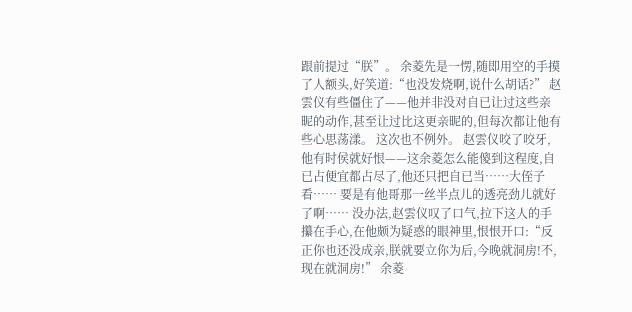跟前提过“朕”。 余菱先是一愣,随即用空的手摸了人额头,好笑道:“也没发烧啊,说什么胡话?” 赵雲仪有些僵住了——他并非没对自已让过这些亲昵的动作,甚至让过比这更亲昵的,但每次都让他有些心思荡漾。 这次也不例外。 赵雲仪咬了咬牙,他有时侯就好恨——这余菱怎么能傻到这程度,自已占便宜都占尽了,他还只把自已当……大侄子看…… 要是有他哥那一丝半点儿的透亮劲儿就好了啊…… 没办法,赵雲仪叹了口气,拉下这人的手攥在手心,在他颇为疑惑的眼神里,恨恨开口:“反正你也还没成亲,朕就要立你为后,今晚就洞房!不,现在就洞房!” 余菱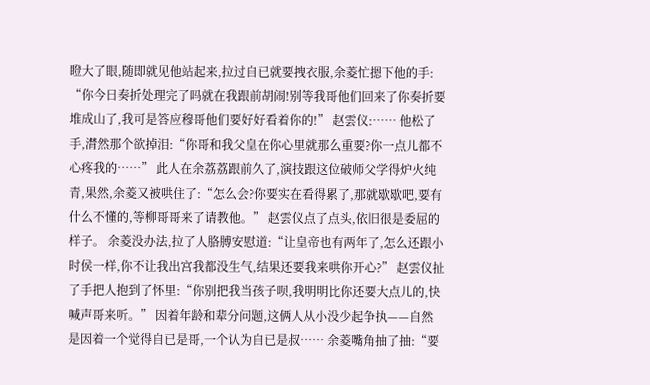瞪大了眼,随即就见他站起来,拉过自已就要拽衣服,余菱忙摁下他的手: “你今日奏折处理完了吗就在我跟前胡闹!别等我哥他们回来了你奏折要堆成山了,我可是答应穆哥他们要好好看着你的!” 赵雲仪:…… 他松了手,潸然那个欲掉泪:“你哥和我父皇在你心里就那么重要?你一点儿都不心疼我的……” 此人在余荔荔跟前久了,演技跟这位破师父学得炉火纯青,果然,余菱又被哄住了:“怎么会?你要实在看得累了,那就歇歇吧,要有什么不懂的,等柳哥哥来了请教他。” 赵雲仪点了点头,依旧很是委屈的样子。 余菱没办法,拉了人胳膊安慰道:“让皇帝也有两年了,怎么还跟小时侯一样,你不让我出宫我都没生气,结果还要我来哄你开心?” 赵雲仪扯了手把人抱到了怀里:“你别把我当孩子呗,我明明比你还要大点儿的,快喊声哥来听。” 因着年龄和辈分问题,这俩人从小没少起争执——自然是因着一个觉得自已是哥,一个认为自已是叔…… 余菱嘴角抽了抽:“要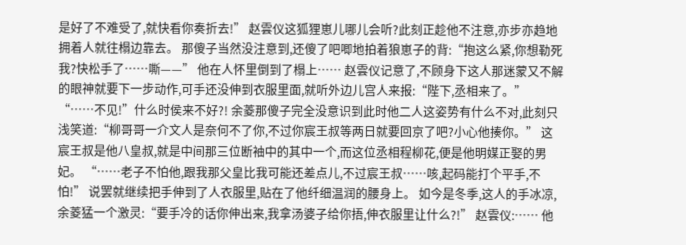是好了不难受了,就快看你奏折去!” 赵雲仪这狐狸崽儿哪儿会听?此刻正趁他不注意,亦步亦趋地拥着人就往榻边靠去。 那傻子当然没注意到,还傻了吧唧地拍着狼崽子的背:“抱这么紧,你想勒死我?快松手了……嘶——” 他在人怀里倒到了榻上…… 赵雲仪记意了,不顾身下这人那迷蒙又不解的眼神就要下一步动作,可手还没伸到衣服里面,就听外边儿宫人来报:“陛下,丞相来了。” “……不见!”什么时侯来不好?! 余菱那傻子完全没意识到此时他二人这姿势有什么不对,此刻只浅笑道:“柳哥哥一介文人是奈何不了你,不过你宸王叔等两日就要回京了吧?小心他揍你。” 这宸王叔是他八皇叔,就是中间那三位断袖中的其中一个,而这位丞相程柳花,便是他明媒正娶的男妃。 “……老子不怕他,跟我那父皇比我可能还差点儿,不过宸王叔……咳,起码能打个平手,不怕!” 说罢就继续把手伸到了人衣服里,贴在了他纤细温润的腰身上。 如今是冬季,这人的手冰凉,余菱猛一个激灵:“要手冷的话你伸出来,我拿汤婆子给你捂,伸衣服里让什么?!” 赵雲仪:…… 他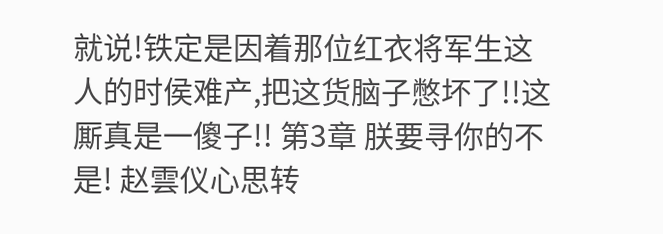就说!铁定是因着那位红衣将军生这人的时侯难产,把这货脑子憋坏了!!这厮真是一傻子!! 第3章 朕要寻你的不是! 赵雲仪心思转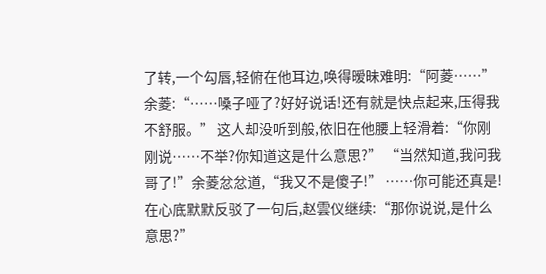了转,一个勾唇,轻俯在他耳边,唤得暧昧难明:“阿菱……” 余菱:“……嗓子哑了?好好说话!还有就是快点起来,压得我不舒服。” 这人却没听到般,依旧在他腰上轻滑着:“你刚刚说……不举?你知道这是什么意思?” “当然知道,我问我哥了!”余菱忿忿道,“我又不是傻子!” ……你可能还真是! 在心底默默反驳了一句后,赵雲仪继续:“那你说说,是什么意思?”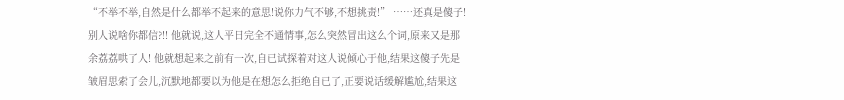“不举不举,自然是什么都举不起来的意思!说你力气不够,不想挑责!” ……还真是傻子!别人说啥你都信?!! 他就说,这人平日完全不通情事,怎么突然冒出这么个词,原来又是那余荔荔哄了人! 他就想起来之前有一次,自已试探着对这人说倾心于他,结果这傻子先是皱眉思索了会儿,沉默地都要以为他是在想怎么拒绝自已了,正要说话缓解尴尬,结果这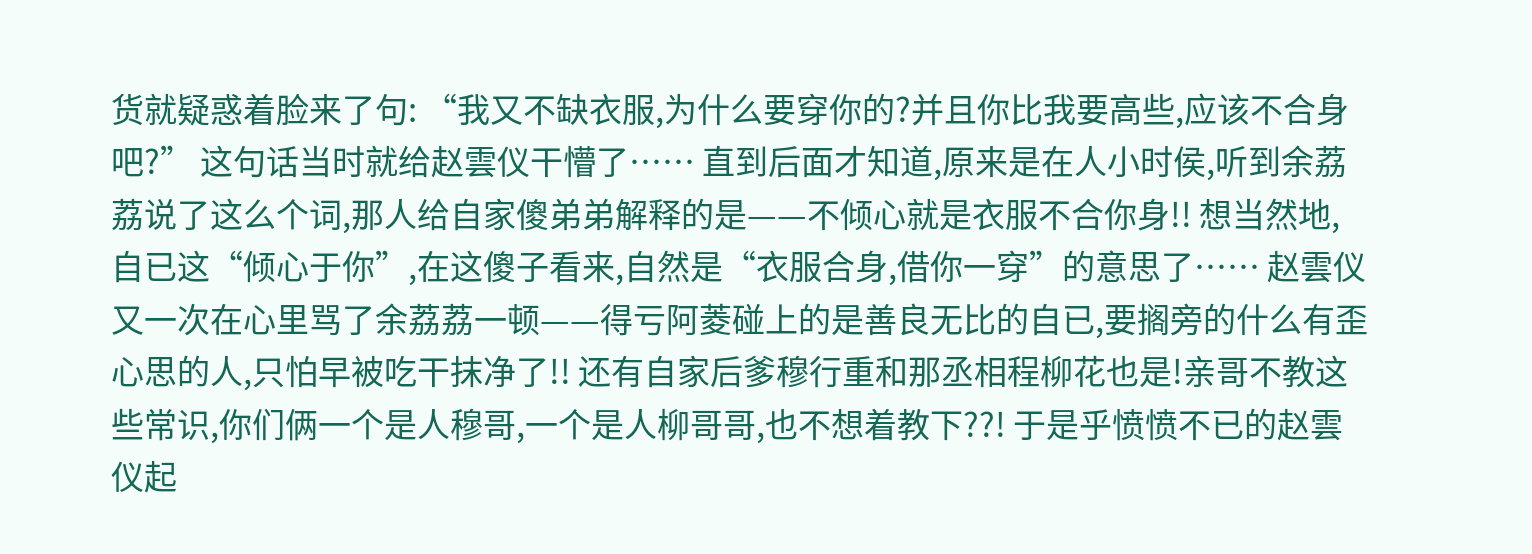货就疑惑着脸来了句: “我又不缺衣服,为什么要穿你的?并且你比我要高些,应该不合身吧?” 这句话当时就给赵雲仪干懵了…… 直到后面才知道,原来是在人小时侯,听到余荔荔说了这么个词,那人给自家傻弟弟解释的是——不倾心就是衣服不合你身!! 想当然地,自已这“倾心于你”,在这傻子看来,自然是“衣服合身,借你一穿”的意思了…… 赵雲仪又一次在心里骂了余荔荔一顿——得亏阿菱碰上的是善良无比的自已,要搁旁的什么有歪心思的人,只怕早被吃干抹净了!! 还有自家后爹穆行重和那丞相程柳花也是!亲哥不教这些常识,你们俩一个是人穆哥,一个是人柳哥哥,也不想着教下??! 于是乎愤愤不已的赵雲仪起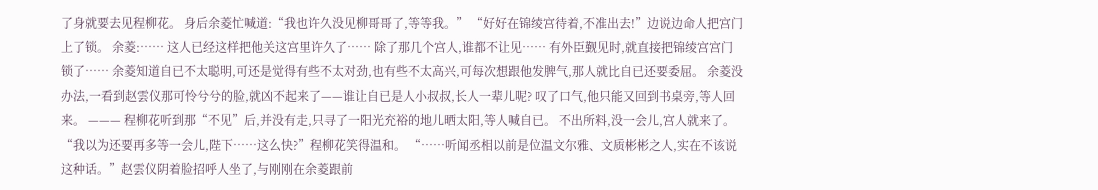了身就要去见程柳花。 身后余菱忙喊道:“我也许久没见柳哥哥了,等等我。” “好好在锦绫宫待着,不准出去!”边说边命人把宫门上了锁。 余菱:…… 这人已经这样把他关这宫里许久了…… 除了那几个宫人,谁都不让见…… 有外臣觐见时,就直接把锦绫宫宫门锁了…… 余菱知道自已不太聪明,可还是觉得有些不太对劲,也有些不太高兴,可每次想跟他发脾气,那人就比自已还要委屈。 余菱没办法,一看到赵雲仪那可怜兮兮的脸,就凶不起来了——谁让自已是人小叔叔,长人一辈儿呢? 叹了口气,他只能又回到书桌旁,等人回来。 ——— 程柳花听到那“不见”后,并没有走,只寻了一阳光充裕的地儿晒太阳,等人喊自已。 不出所料,没一会儿,宫人就来了。 “我以为还要再多等一会儿,陛下……这么快?”程柳花笑得温和。 “……听闻丞相以前是位温文尔雅、文质彬彬之人,实在不该说这种话。”赵雲仪阴着脸招呼人坐了,与刚刚在余菱跟前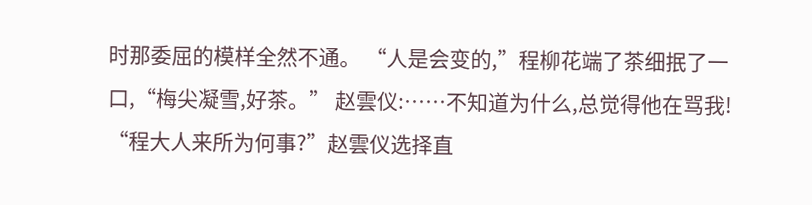时那委屈的模样全然不通。 “人是会变的,”程柳花端了茶细抿了一口,“梅尖凝雪,好茶。” 赵雲仪:……不知道为什么,总觉得他在骂我! “程大人来所为何事?”赵雲仪选择直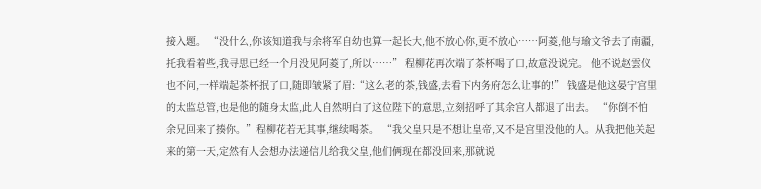接入题。 “没什么,你该知道我与余将军自幼也算一起长大,他不放心你,更不放心……阿菱,他与瑜文爷去了南疆,托我看着些,我寻思已经一个月没见阿菱了,所以……” 程柳花再次端了茶杯喝了口,故意没说完。 他不说赵雲仪也不问,一样端起茶杯抿了口,随即皱紧了眉:“这么老的茶,钱盛,去看下内务府怎么让事的!” 钱盛是他这晏宁宫里的太监总管,也是他的随身太监,此人自然明白了这位陛下的意思,立刻招呼了其余宫人都退了出去。 “你倒不怕余兄回来了揍你。”程柳花若无其事,继续喝茶。 “我父皇只是不想让皇帝,又不是宫里没他的人。从我把他关起来的第一天,定然有人会想办法递信儿给我父皇,他们俩现在都没回来,那就说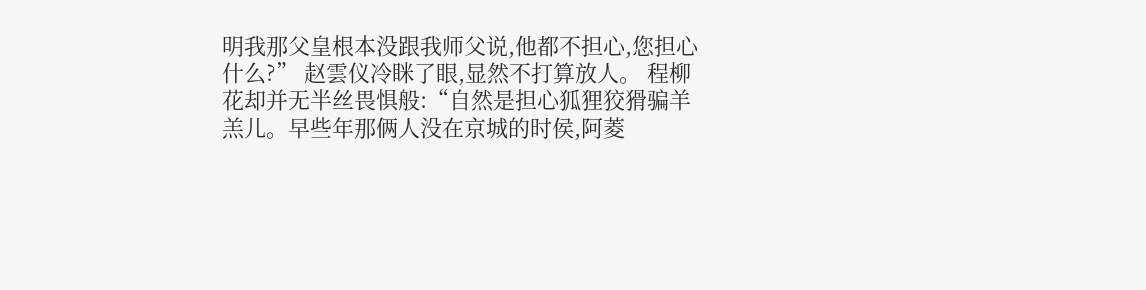明我那父皇根本没跟我师父说,他都不担心,您担心什么?” 赵雲仪冷眯了眼,显然不打算放人。 程柳花却并无半丝畏惧般:“自然是担心狐狸狡猾骗羊羔儿。早些年那俩人没在京城的时侯,阿菱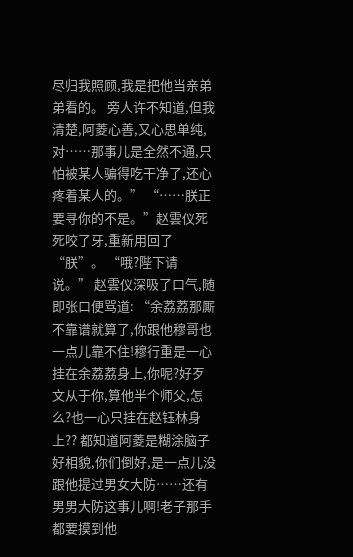尽归我照顾,我是把他当亲弟弟看的。 旁人许不知道,但我清楚,阿菱心善,又心思单纯,对……那事儿是全然不通,只怕被某人骗得吃干净了,还心疼着某人的。” “……朕正要寻你的不是。”赵雲仪死死咬了牙,重新用回了“朕”。 “哦?陛下请说。” 赵雲仪深吸了口气,随即张口便骂道: “余荔荔那厮不靠谱就算了,你跟他穆哥也一点儿靠不住!穆行重是一心挂在余荔荔身上,你呢?好歹文从于你,算他半个师父,怎么?也一心只挂在赵钰林身上?? 都知道阿菱是糊涂脑子好相貌,你们倒好,是一点儿没跟他提过男女大防……还有男男大防这事儿啊!老子那手都要摸到他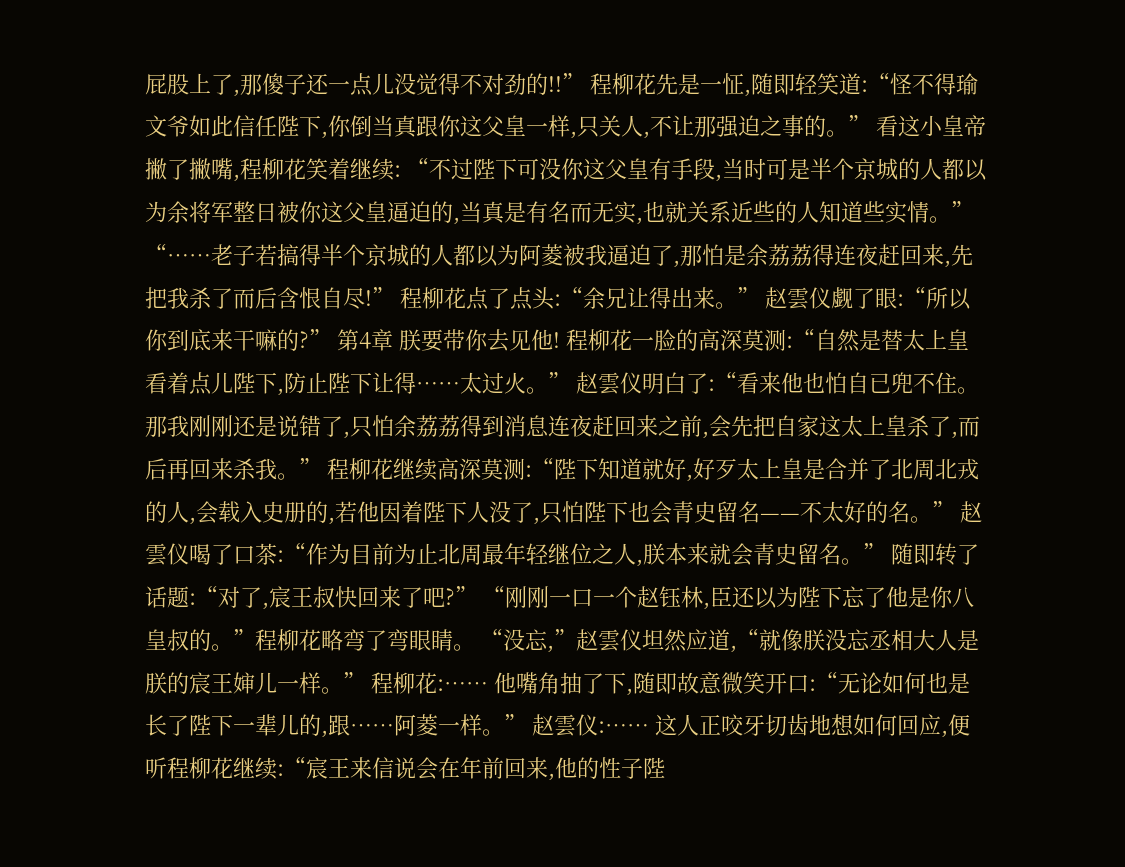屁股上了,那傻子还一点儿没觉得不对劲的!!” 程柳花先是一怔,随即轻笑道:“怪不得瑜文爷如此信任陛下,你倒当真跟你这父皇一样,只关人,不让那强迫之事的。” 看这小皇帝撇了撇嘴,程柳花笑着继续: “不过陛下可没你这父皇有手段,当时可是半个京城的人都以为余将军整日被你这父皇逼迫的,当真是有名而无实,也就关系近些的人知道些实情。” “……老子若搞得半个京城的人都以为阿菱被我逼迫了,那怕是余荔荔得连夜赶回来,先把我杀了而后含恨自尽!” 程柳花点了点头:“余兄让得出来。” 赵雲仪觑了眼:“所以你到底来干嘛的?” 第4章 朕要带你去见他! 程柳花一脸的高深莫测:“自然是替太上皇看着点儿陛下,防止陛下让得……太过火。” 赵雲仪明白了:“看来他也怕自已兜不住。那我刚刚还是说错了,只怕余荔荔得到消息连夜赶回来之前,会先把自家这太上皇杀了,而后再回来杀我。” 程柳花继续高深莫测:“陛下知道就好,好歹太上皇是合并了北周北戎的人,会载入史册的,若他因着陛下人没了,只怕陛下也会青史留名——不太好的名。” 赵雲仪喝了口茶:“作为目前为止北周最年轻继位之人,朕本来就会青史留名。” 随即转了话题:“对了,宸王叔快回来了吧?” “刚刚一口一个赵钰林,臣还以为陛下忘了他是你八皇叔的。”程柳花略弯了弯眼睛。 “没忘,”赵雲仪坦然应道,“就像朕没忘丞相大人是朕的宸王婶儿一样。” 程柳花:…… 他嘴角抽了下,随即故意微笑开口:“无论如何也是长了陛下一辈儿的,跟……阿菱一样。” 赵雲仪:…… 这人正咬牙切齿地想如何回应,便听程柳花继续:“宸王来信说会在年前回来,他的性子陛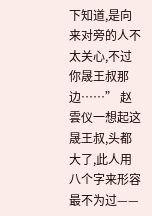下知道,是向来对旁的人不太关心,不过你晟王叔那边……” 赵雲仪一想起这晟王叔,头都大了,此人用八个字来形容最不为过——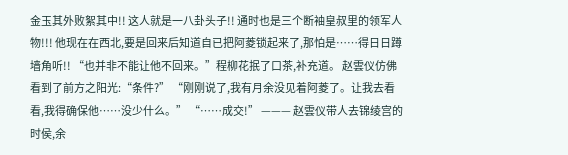金玉其外败絮其中!! 这人就是一八卦头子!! 通时也是三个断袖皇叔里的领军人物!!! 他现在在西北,要是回来后知道自已把阿菱锁起来了,那怕是……得日日蹲墙角听!! “也并非不能让他不回来。”程柳花抿了口茶,补充道。 赵雲仪仿佛看到了前方之阳光:“条件?” “刚刚说了,我有月余没见着阿菱了。让我去看看,我得确保他……没少什么。” “……成交!” ——— 赵雲仪带人去锦绫宫的时侯,余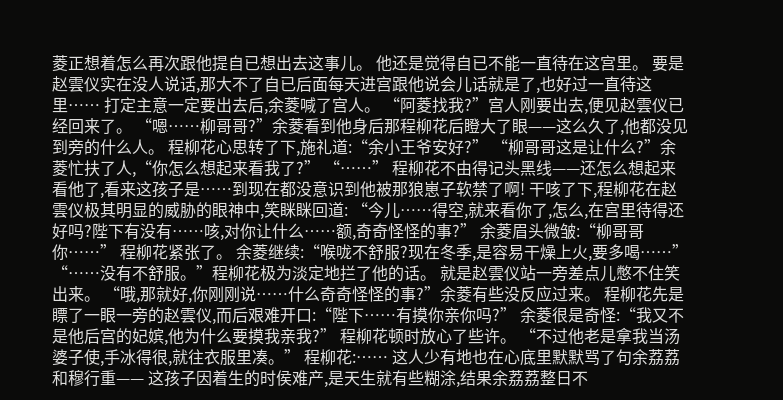菱正想着怎么再次跟他提自已想出去这事儿。 他还是觉得自已不能一直待在这宫里。 要是赵雲仪实在没人说话,那大不了自已后面每天进宫跟他说会儿话就是了,也好过一直待这里…… 打定主意一定要出去后,余菱喊了宫人。 “阿菱找我?”宫人刚要出去,便见赵雲仪已经回来了。 “嗯……柳哥哥?”余菱看到他身后那程柳花后瞪大了眼——这么久了,他都没见到旁的什么人。 程柳花心思转了下,施礼道:“余小王爷安好?” “柳哥哥这是让什么?”余菱忙扶了人,“你怎么想起来看我了?” “……” 程柳花不由得记头黑线——还怎么想起来看他了,看来这孩子是……到现在都没意识到他被那狼崽子软禁了啊! 干咳了下,程柳花在赵雲仪极其明显的威胁的眼神中,笑眯眯回道: “今儿……得空,就来看你了,怎么,在宫里待得还好吗?陛下有没有……咳,对你让什么……额,奇奇怪怪的事?” 余菱眉头微皱:“柳哥哥你……” 程柳花紧张了。 余菱继续:“喉咙不舒服?现在冬季,是容易干燥上火,要多喝……” “……没有不舒服。”程柳花极为淡定地拦了他的话。 就是赵雲仪站一旁差点儿憋不住笑出来。 “哦,那就好,你刚刚说……什么奇奇怪怪的事?”余菱有些没反应过来。 程柳花先是瞟了一眼一旁的赵雲仪,而后艰难开口:“陛下……有摸你亲你吗?” 余菱很是奇怪:“我又不是他后宫的妃嫔,他为什么要摸我亲我?” 程柳花顿时放心了些许。 “不过他老是拿我当汤婆子使,手冰得很,就往衣服里凑。” 程柳花:…… 这人少有地也在心底里默默骂了句余荔荔和穆行重—— 这孩子因着生的时侯难产,是天生就有些糊涂,结果余荔荔整日不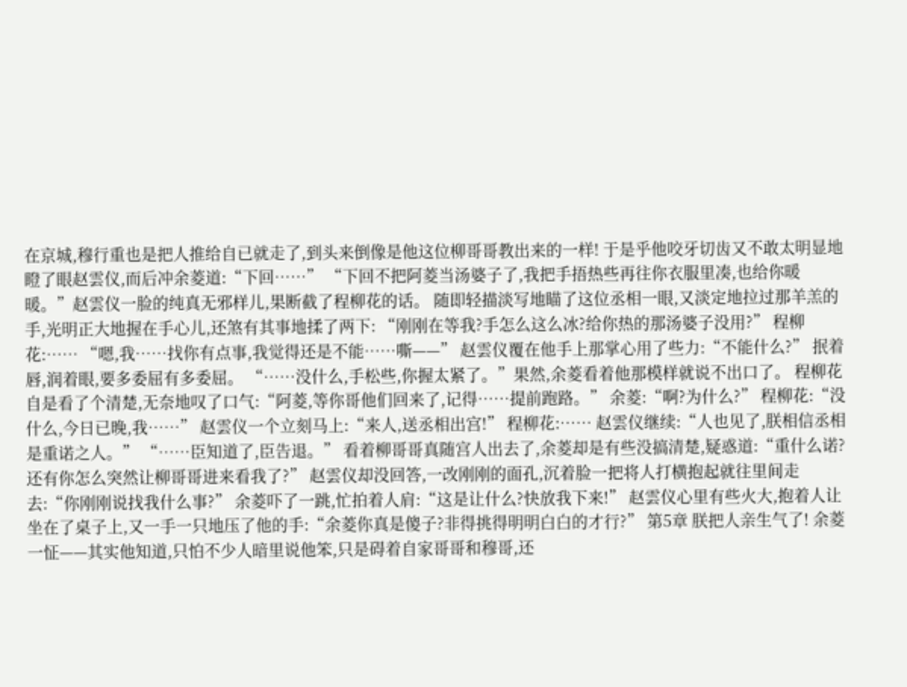在京城,穆行重也是把人推给自已就走了,到头来倒像是他这位柳哥哥教出来的一样! 于是乎他咬牙切齿又不敢太明显地瞪了眼赵雲仪,而后冲余菱道:“下回……” “下回不把阿菱当汤婆子了,我把手捂热些再往你衣服里凑,也给你暖暖。”赵雲仪一脸的纯真无邪样儿,果断截了程柳花的话。 随即轻描淡写地瞄了这位丞相一眼,又淡定地拉过那羊羔的手,光明正大地握在手心儿,还煞有其事地揉了两下: “刚刚在等我?手怎么这么冰?给你热的那汤婆子没用?” 程柳花:…… “嗯,我……找你有点事,我觉得还是不能……嘶——” 赵雲仪覆在他手上那掌心用了些力:“不能什么?” 抿着唇,润着眼,要多委屈有多委屈。 “……没什么,手松些,你握太紧了。”果然,余菱看着他那模样就说不出口了。 程柳花自是看了个清楚,无奈地叹了口气:“阿菱,等你哥他们回来了,记得……提前跑路。” 余菱:“啊?为什么?” 程柳花:“没什么,今日已晚,我……” 赵雲仪一个立刻马上:“来人,送丞相出宫!” 程柳花:…… 赵雲仪继续:“人也见了,朕相信丞相是重诺之人。” “……臣知道了,臣告退。” 看着柳哥哥真随宫人出去了,余菱却是有些没搞清楚,疑惑道:“重什么诺?还有你怎么突然让柳哥哥进来看我了?” 赵雲仪却没回答,一改刚刚的面孔,沉着脸一把将人打横抱起就往里间走去:“你刚刚说找我什么事?” 余菱吓了一跳,忙拍着人肩:“这是让什么?快放我下来!” 赵雲仪心里有些火大,抱着人让坐在了桌子上,又一手一只地压了他的手:“余菱你真是傻子?非得挑得明明白白的才行?” 第5章 朕把人亲生气了! 余菱一怔——其实他知道,只怕不少人暗里说他笨,只是碍着自家哥哥和穆哥,还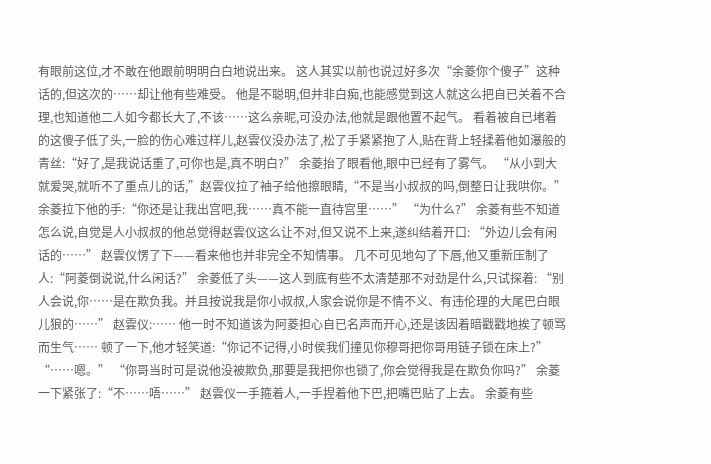有眼前这位,才不敢在他跟前明明白白地说出来。 这人其实以前也说过好多次“余菱你个傻子”这种话的,但这次的……却让他有些难受。 他是不聪明,但并非白痴,也能感觉到这人就这么把自已关着不合理,也知道他二人如今都长大了,不该……这么亲昵,可没办法,他就是跟他置不起气。 看着被自已堵着的这傻子低了头,一脸的伤心难过样儿,赵雲仪没办法了,松了手紧紧抱了人,贴在背上轻揉着他如瀑般的青丝:“好了,是我说话重了,可你也是,真不明白?” 余菱抬了眼看他,眼中已经有了雾气。 “从小到大就爱哭,就听不了重点儿的话,”赵雲仪拉了袖子给他擦眼睛,“不是当小叔叔的吗,倒整日让我哄你。” 余菱拉下他的手:“你还是让我出宫吧,我……真不能一直待宫里……” “为什么?” 余菱有些不知道怎么说,自觉是人小叔叔的他总觉得赵雲仪这么让不对,但又说不上来,遂纠结着开口: “外边儿会有闲话的……” 赵雲仪愣了下——看来他也并非完全不知情事。 几不可见地勾了下唇,他又重新压制了人:“阿菱倒说说,什么闲话?” 余菱低了头——这人到底有些不太清楚那不对劲是什么,只试探着: “别人会说,你……是在欺负我。并且按说我是你小叔叔,人家会说你是不情不义、有违伦理的大尾巴白眼儿狼的……” 赵雲仪:…… 他一时不知道该为阿菱担心自已名声而开心,还是该因着暗戳戳地挨了顿骂而生气…… 顿了一下,他才轻笑道:“你记不记得,小时侯我们撞见你穆哥把你哥用链子锁在床上?” “……嗯。” “你哥当时可是说他没被欺负,那要是我把你也锁了,你会觉得我是在欺负你吗?” 余菱一下紧张了:“不……唔……” 赵雲仪一手箍着人,一手捏着他下巴,把嘴巴贴了上去。 余菱有些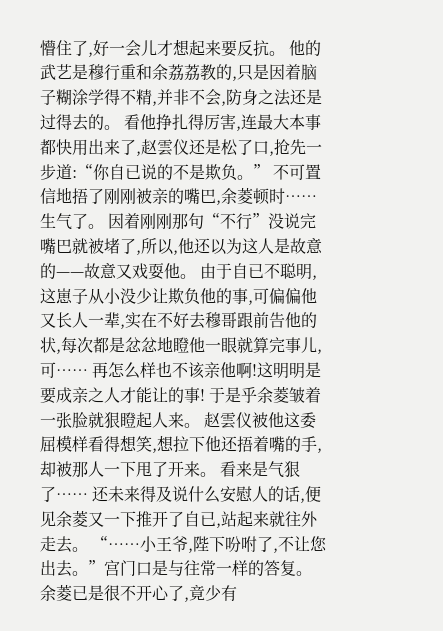懵住了,好一会儿才想起来要反抗。 他的武艺是穆行重和余荔荔教的,只是因着脑子糊涂学得不精,并非不会,防身之法还是过得去的。 看他挣扎得厉害,连最大本事都快用出来了,赵雲仪还是松了口,抢先一步道:“你自已说的不是欺负。” 不可置信地捂了刚刚被亲的嘴巴,余菱顿时……生气了。 因着刚刚那句“不行”没说完嘴巴就被堵了,所以,他还以为这人是故意的——故意又戏耍他。 由于自已不聪明,这崽子从小没少让欺负他的事,可偏偏他又长人一辈,实在不好去穆哥跟前告他的状,每次都是忿忿地瞪他一眼就算完事儿,可…… 再怎么样也不该亲他啊!这明明是要成亲之人才能让的事! 于是乎余菱皱着一张脸就狠瞪起人来。 赵雲仪被他这委屈模样看得想笑,想拉下他还捂着嘴的手,却被那人一下甩了开来。 看来是气狠了…… 还未来得及说什么安慰人的话,便见余菱又一下推开了自已,站起来就往外走去。 “……小王爷,陛下吩咐了,不让您出去。”宫门口是与往常一样的答复。 余菱已是很不开心了,竟少有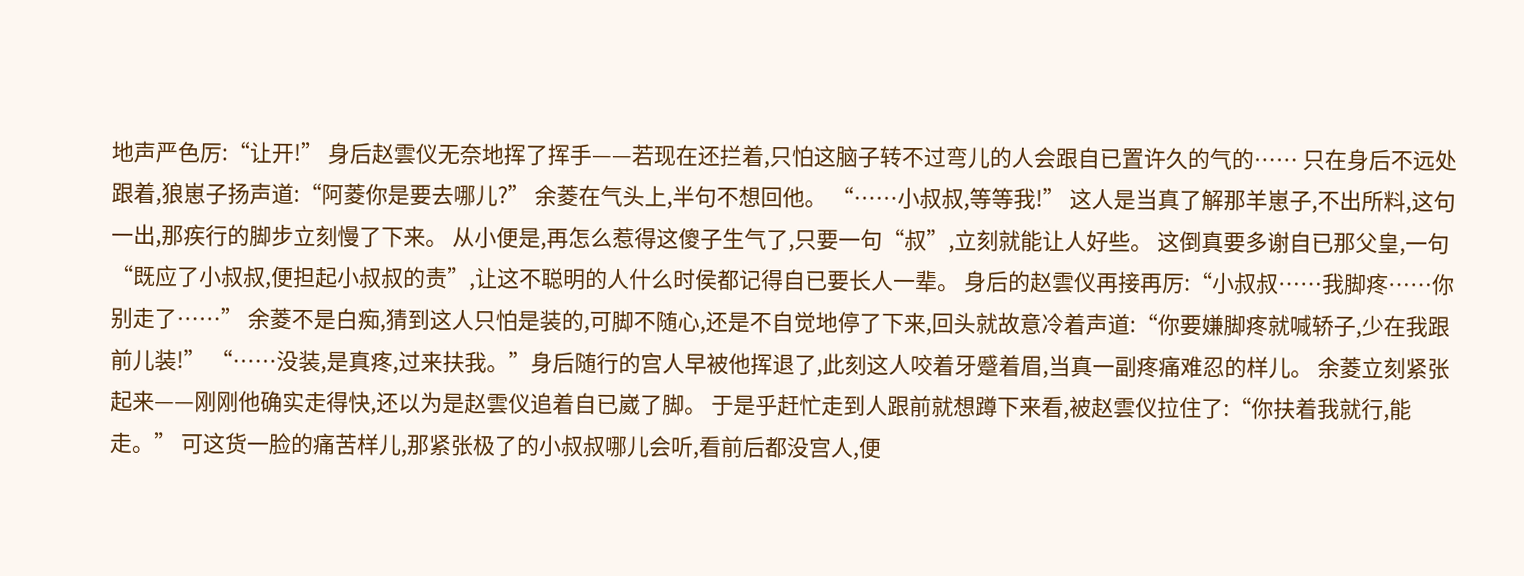地声严色厉:“让开!” 身后赵雲仪无奈地挥了挥手——若现在还拦着,只怕这脑子转不过弯儿的人会跟自已置许久的气的…… 只在身后不远处跟着,狼崽子扬声道:“阿菱你是要去哪儿?” 余菱在气头上,半句不想回他。 “……小叔叔,等等我!” 这人是当真了解那羊崽子,不出所料,这句一出,那疾行的脚步立刻慢了下来。 从小便是,再怎么惹得这傻子生气了,只要一句“叔”,立刻就能让人好些。 这倒真要多谢自已那父皇,一句“既应了小叔叔,便担起小叔叔的责”,让这不聪明的人什么时侯都记得自已要长人一辈。 身后的赵雲仪再接再厉:“小叔叔……我脚疼……你别走了……” 余菱不是白痴,猜到这人只怕是装的,可脚不随心,还是不自觉地停了下来,回头就故意冷着声道:“你要嫌脚疼就喊轿子,少在我跟前儿装!” “……没装,是真疼,过来扶我。”身后随行的宫人早被他挥退了,此刻这人咬着牙蹙着眉,当真一副疼痛难忍的样儿。 余菱立刻紧张起来——刚刚他确实走得快,还以为是赵雲仪追着自已崴了脚。 于是乎赶忙走到人跟前就想蹲下来看,被赵雲仪拉住了:“你扶着我就行,能走。” 可这货一脸的痛苦样儿,那紧张极了的小叔叔哪儿会听,看前后都没宫人,便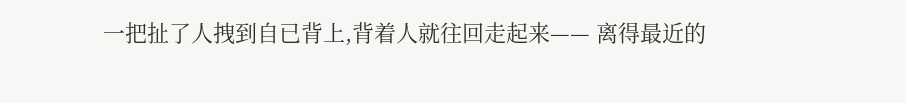一把扯了人拽到自已背上,背着人就往回走起来—— 离得最近的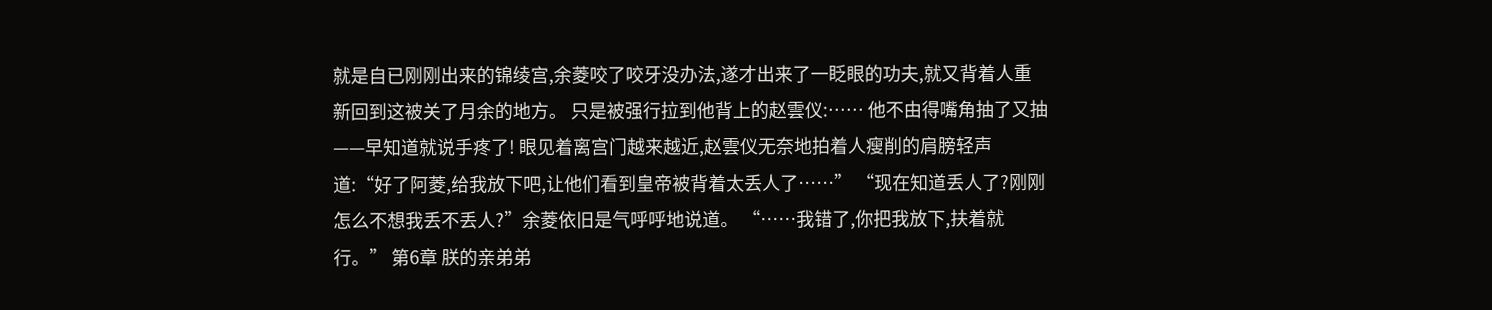就是自已刚刚出来的锦绫宫,余菱咬了咬牙没办法,遂才出来了一眨眼的功夫,就又背着人重新回到这被关了月余的地方。 只是被强行拉到他背上的赵雲仪:…… 他不由得嘴角抽了又抽——早知道就说手疼了! 眼见着离宫门越来越近,赵雲仪无奈地拍着人瘦削的肩膀轻声道:“好了阿菱,给我放下吧,让他们看到皇帝被背着太丢人了……” “现在知道丢人了?刚刚怎么不想我丢不丢人?”余菱依旧是气呼呼地说道。 “……我错了,你把我放下,扶着就行。” 第6章 朕的亲弟弟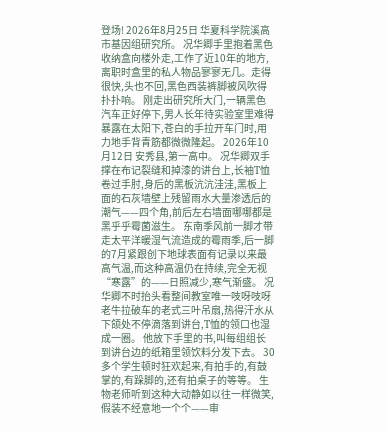登场! 2026年8月25日 华夏科学院溪高市基因组研究所。 况华卿手里抱着黑色收纳盒向楼外走,工作了近10年的地方,离职时盒里的私人物品寥寥无几。走得很快,头也不回,黑色西装裤脚被风吹得扑扑响。 刚走出研究所大门,一辆黑色汽车正好停下,男人长年待实验室里难得暴露在太阳下,苍白的手拉开车门时,用力地手背青筋都微微隆起。 2026年10月12日 安秀县,第一高中。 况华卿双手撑在布记裂缝和掉漆的讲台上,长袖T恤卷过手肘,身后的黑板沆沆洼洼,黑板上面的石灰墙壁上残留雨水大量渗透后的潮气——四个角,前后左右墙面哪哪都是黑乎乎霉菌滋生。 东南季风前一脚才带走太平洋暖湿气流造成的霉雨季,后一脚的7月紧跟创下地球表面有记录以来最高气温,而这种高温仍在持续,完全无视“寒露”的——日照减少,寒气渐盛。 况华卿不时抬头看整间教室唯一吱呀吱呀老牛拉破车的老式三叶吊扇,热得汗水从下颌处不停滴落到讲台,T恤的领口也湿成一圈。 他放下手里的书,叫每组组长到讲台边的纸箱里领饮料分发下去。 30多个学生顿时狂欢起来,有拍手的,有鼓掌的,有跺脚的,还有拍桌子的等等。 生物老师听到这种大动静如以往一样微笑,假装不经意地一个个——审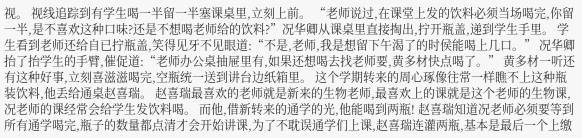视。 视线追踪到有学生喝一半留一半塞课桌里,立刻上前。 “老师说过,在课堂上发的饮料必须当场喝完,你留一半,是不喜欢这种口味?还是不想喝老师给的饮料?”况华卿从课桌里直接掏出,拧开瓶盖,递到学生手里。 学生看到老师还给自已拧瓶盖,笑得见牙不见眼道:“不是,老师,我是想留下午渴了的时侯能喝上几口。” 况华卿抬了抬学生的手臂,催促道:“老师办公桌抽屉里有,如果还想喝去找老师要,黄多材快点喝了。” 黄多材一听还有这种好事,立刻喜滋滋喝完,空瓶统一送到讲台边纸箱里。 这个学期转来的周心琢像往常一样瞧不上这种瓶装饮料,他丢给通桌赵喜瑞。 赵喜瑞最喜欢的老师就是新来的生物老师,最喜欢上的课就是这个老师的生物课,况老师的课经常会给学生发饮料喝。 而他,借新转来的通学的光,他能喝到两瓶! 赵喜瑞知道况老师必须要等到所有通学喝完,瓶子的数量都点清才会开始讲课,为了不耽误通学们上课,赵喜瑞连灌两瓶,基本是最后一个上缴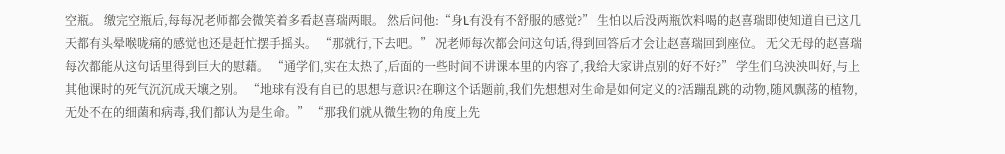空瓶。 缴完空瓶后,每每况老师都会微笑着多看赵喜瑞两眼。 然后问他:“身L有没有不舒服的感觉?” 生怕以后没两瓶饮料喝的赵喜瑞即使知道自已这几天都有头晕喉咙痛的感觉也还是赶忙摆手摇头。 “那就行,下去吧。” 况老师每次都会问这句话,得到回答后才会让赵喜瑞回到座位。 无父无母的赵喜瑞每次都能从这句话里得到巨大的慰藉。 “通学们,实在太热了,后面的一些时间不讲课本里的内容了,我给大家讲点别的好不好?” 学生们乌泱泱叫好,与上其他课时的死气沉沉成天壤之别。 “地球有没有自已的思想与意识?在聊这个话题前,我们先想想对生命是如何定义的?活蹦乱跳的动物,随风飘荡的植物,无处不在的细菌和病毒,我们都认为是生命。” “那我们就从微生物的角度上先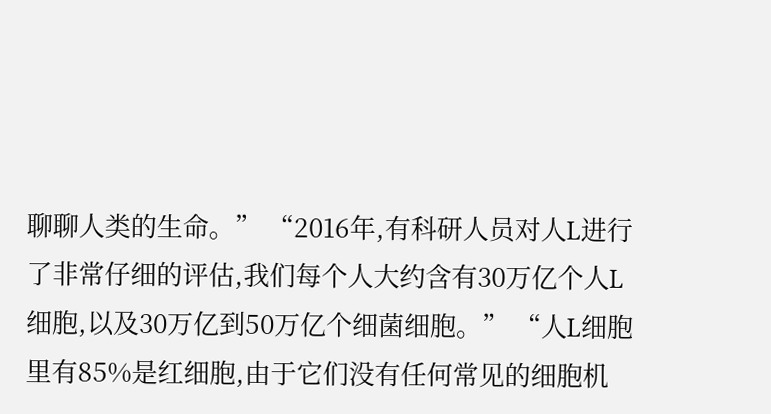聊聊人类的生命。” “2016年,有科研人员对人L进行了非常仔细的评估,我们每个人大约含有30万亿个人L细胞,以及30万亿到50万亿个细菌细胞。” “人L细胞里有85%是红细胞,由于它们没有任何常见的细胞机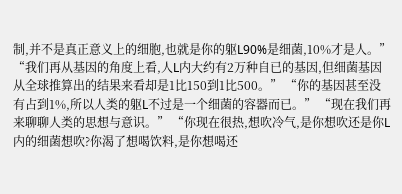制,并不是真正意义上的细胞,也就是你的躯L90%是细菌,10%才是人。” “我们再从基因的角度上看,人L内大约有2万种自已的基因,但细菌基因从全球推算出的结果来看却是1比150到1比500。” “你的基因甚至没有占到1%,所以人类的躯L不过是一个细菌的容器而已。” “现在我们再来聊聊人类的思想与意识。” “你现在很热,想吹冷气,是你想吹还是你L内的细菌想吹?你渴了想喝饮料,是你想喝还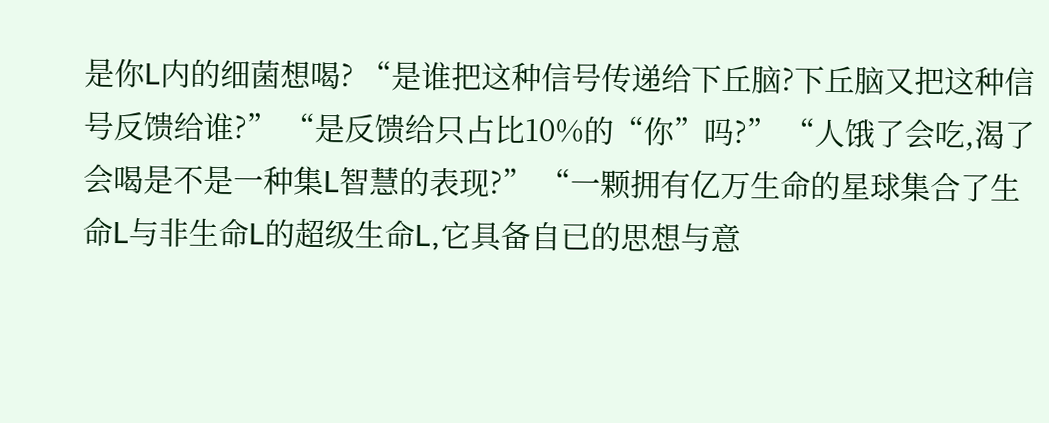是你L内的细菌想喝? “是谁把这种信号传递给下丘脑?下丘脑又把这种信号反馈给谁?” “是反馈给只占比10%的“你”吗?” “人饿了会吃,渴了会喝是不是一种集L智慧的表现?” “一颗拥有亿万生命的星球集合了生命L与非生命L的超级生命L,它具备自已的思想与意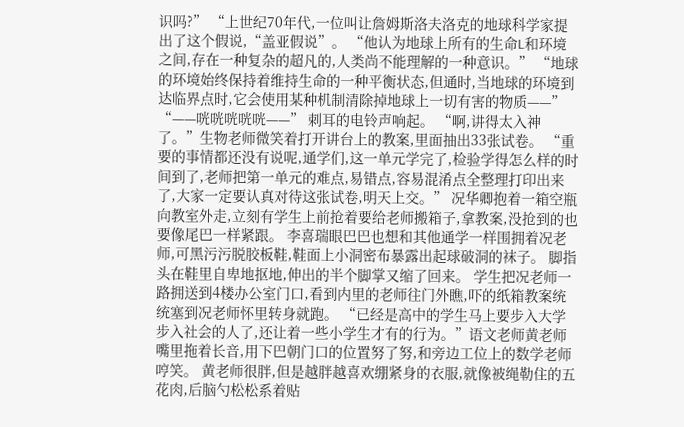识吗?” “上世纪70年代,一位叫让詹姆斯洛夫洛克的地球科学家提出了这个假说,“盖亚假说”。 “他认为地球上所有的生命L和环境之间,存在一种复杂的超凡的,人类尚不能理解的一种意识。” “地球的环境始终保持着维持生命的一种平衡状态,但通时,当地球的环境到达临界点时,它会使用某种机制清除掉地球上一切有害的物质——” “——咣咣咣咣咣——” 刺耳的电铃声响起。 “啊,讲得太入神了。”生物老师微笑着打开讲台上的教案,里面抽出33张试卷。 “重要的事情都还没有说呢,通学们,这一单元学完了,检验学得怎么样的时间到了,老师把第一单元的难点,易错点,容易混淆点全整理打印出来了,大家一定要认真对待这张试卷,明天上交。” 况华卿抱着一箱空瓶向教室外走,立刻有学生上前抢着要给老师搬箱子,拿教案,没抢到的也要像尾巴一样紧跟。 李喜瑞眼巴巴也想和其他通学一样围拥着况老师,可黑污污脱胶板鞋,鞋面上小洞密布暴露出起球破洞的袜子。 脚指头在鞋里自卑地抠地,伸出的半个脚掌又缩了回来。 学生把况老师一路拥送到4楼办公室门口,看到内里的老师往门外瞧,吓的纸箱教案统统塞到况老师怀里转身就跑。 “已经是高中的学生马上要步入大学步入社会的人了,还让着一些小学生才有的行为。”语文老师黄老师嘴里拖着长音,用下巴朝门口的位置努了努,和旁边工位上的数学老师哼笑。 黄老师很胖,但是越胖越喜欢绷紧身的衣服,就像被绳勒住的五花肉,后脑勺松松系着贴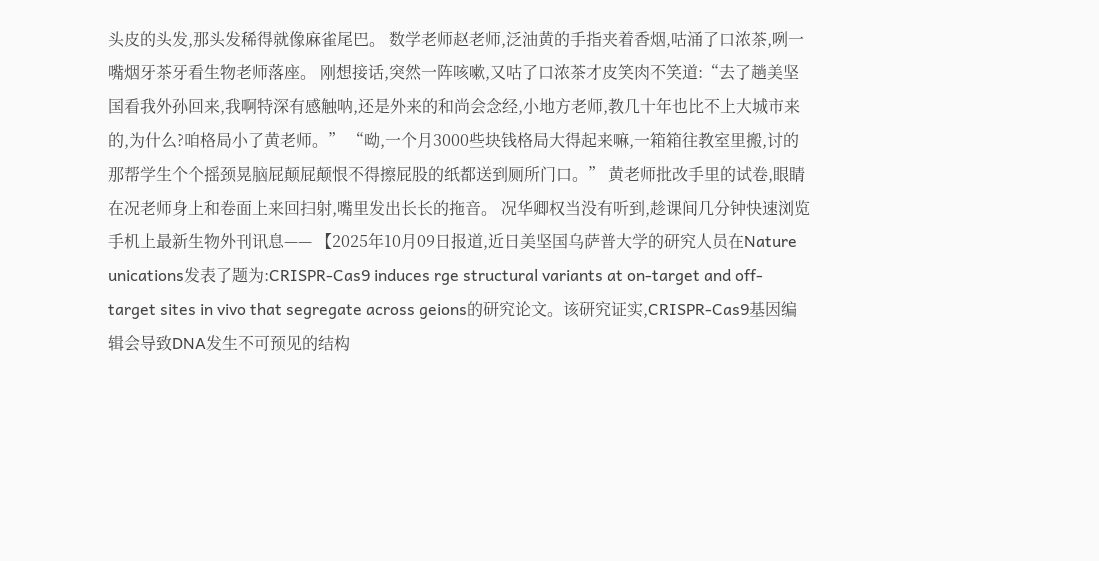头皮的头发,那头发稀得就像麻雀尾巴。 数学老师赵老师,泛油黄的手指夹着香烟,咕涌了口浓茶,咧一嘴烟牙茶牙看生物老师落座。 刚想接话,突然一阵咳嗽,又咕了口浓茶才皮笑肉不笑道:“去了趟美坚国看我外孙回来,我啊特深有感触呐,还是外来的和尚会念经,小地方老师,教几十年也比不上大城市来的,为什么?咱格局小了黄老师。” “呦,一个月3000些块钱格局大得起来嘛,一箱箱往教室里搬,讨的那帮学生个个摇颈晃脑屁颠屁颠恨不得擦屁股的纸都送到厕所门口。” 黄老师批改手里的试卷,眼睛在况老师身上和卷面上来回扫射,嘴里发出长长的拖音。 况华卿权当没有听到,趁课间几分钟快速浏览手机上最新生物外刊讯息—— 【2025年10月09日报道,近日美坚国乌萨普大学的研究人员在Nature unications发表了题为:CRISPR-Cas9 induces rge structural variants at on-target and off-target sites in vivo that segregate across geions的研究论文。该研究证实,CRISPR-Cas9基因编辑会导致DNA发生不可预见的结构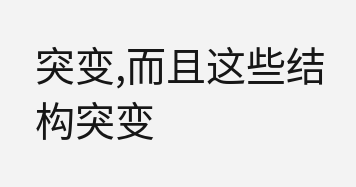突变,而且这些结构突变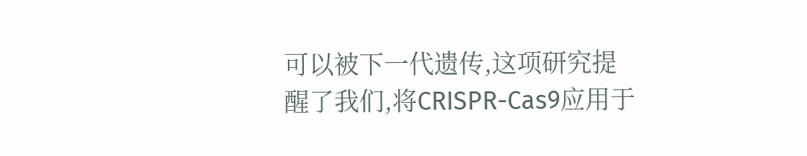可以被下一代遗传,这项研究提醒了我们,将CRISPR-Cas9应用于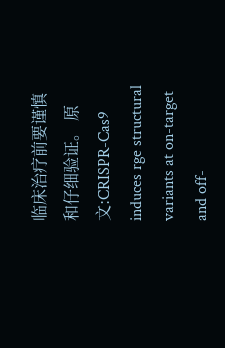临床治疗前要谨慎和仔细验证。 原文:CRISPR-Cas9 induces rge structural variants at on-target and off-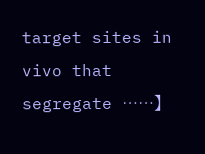target sites in vivo that segregate ……】